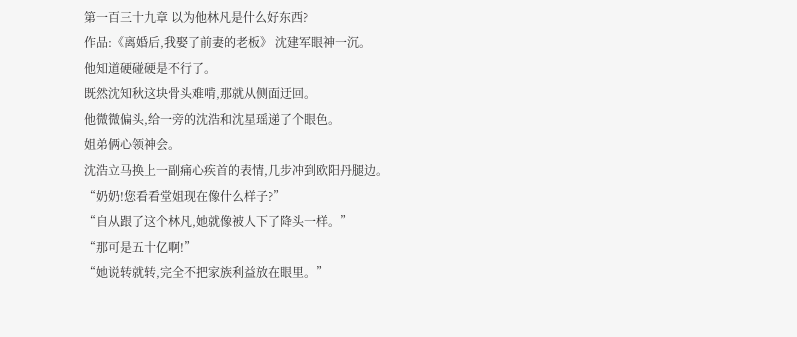第一百三十九章 以为他林凡是什么好东西?
作品:《离婚后,我娶了前妻的老板》 沈建军眼神一沉。
他知道硬碰硬是不行了。
既然沈知秋这块骨头难啃,那就从侧面迂回。
他微微偏头,给一旁的沈浩和沈星瑶递了个眼色。
姐弟俩心领神会。
沈浩立马换上一副痛心疾首的表情,几步冲到欧阳丹腿边。
“奶奶!您看看堂姐现在像什么样子?”
“自从跟了这个林凡,她就像被人下了降头一样。”
“那可是五十亿啊!”
“她说转就转,完全不把家族利益放在眼里。”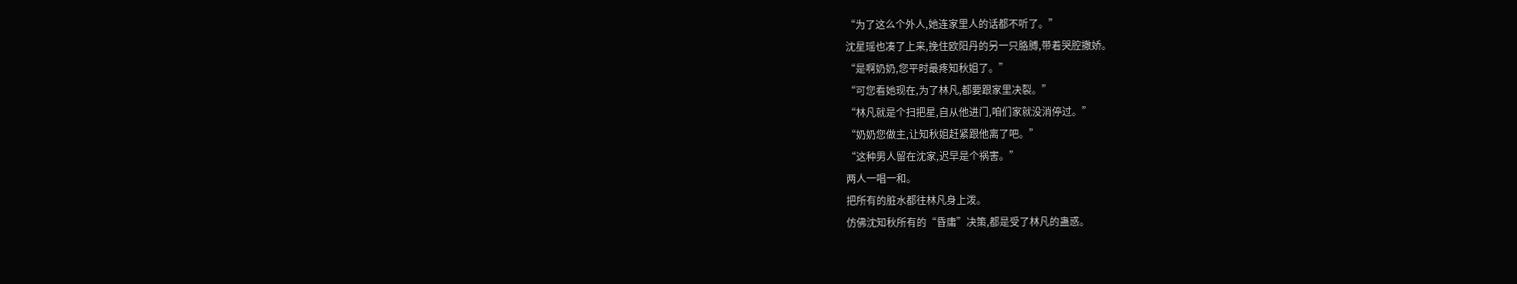“为了这么个外人,她连家里人的话都不听了。”
沈星瑶也凑了上来,挽住欧阳丹的另一只胳膊,带着哭腔撒娇。
“是啊奶奶,您平时最疼知秋姐了。”
“可您看她现在,为了林凡,都要跟家里决裂。”
“林凡就是个扫把星,自从他进门,咱们家就没消停过。”
“奶奶您做主,让知秋姐赶紧跟他离了吧。”
“这种男人留在沈家,迟早是个祸害。”
两人一唱一和。
把所有的脏水都往林凡身上泼。
仿佛沈知秋所有的“昏庸”决策,都是受了林凡的蛊惑。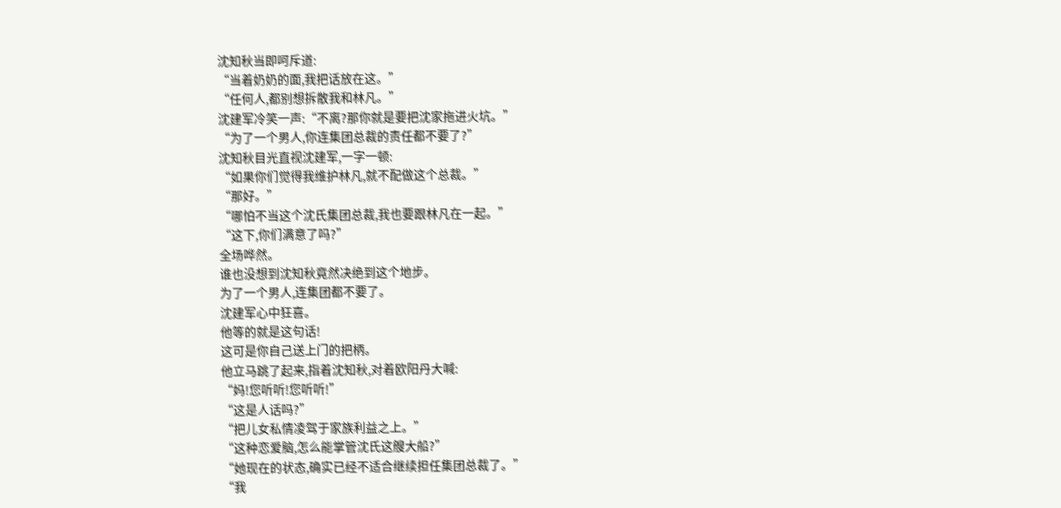沈知秋当即呵斥道:
“当着奶奶的面,我把话放在这。”
“任何人,都别想拆散我和林凡。”
沈建军冷笑一声:“不离?那你就是要把沈家拖进火坑。”
“为了一个男人,你连集团总裁的责任都不要了?”
沈知秋目光直视沈建军,一字一顿:
“如果你们觉得我维护林凡,就不配做这个总裁。”
“那好。”
“哪怕不当这个沈氏集团总裁,我也要跟林凡在一起。”
“这下,你们满意了吗?”
全场哗然。
谁也没想到沈知秋竟然决绝到这个地步。
为了一个男人,连集团都不要了。
沈建军心中狂喜。
他等的就是这句话!
这可是你自己送上门的把柄。
他立马跳了起来,指着沈知秋,对着欧阳丹大喊:
“妈!您听听!您听听!”
“这是人话吗?”
“把儿女私情凌驾于家族利益之上。”
“这种恋爱脑,怎么能掌管沈氏这艘大船?”
“她现在的状态,确实已经不适合继续担任集团总裁了。”
“我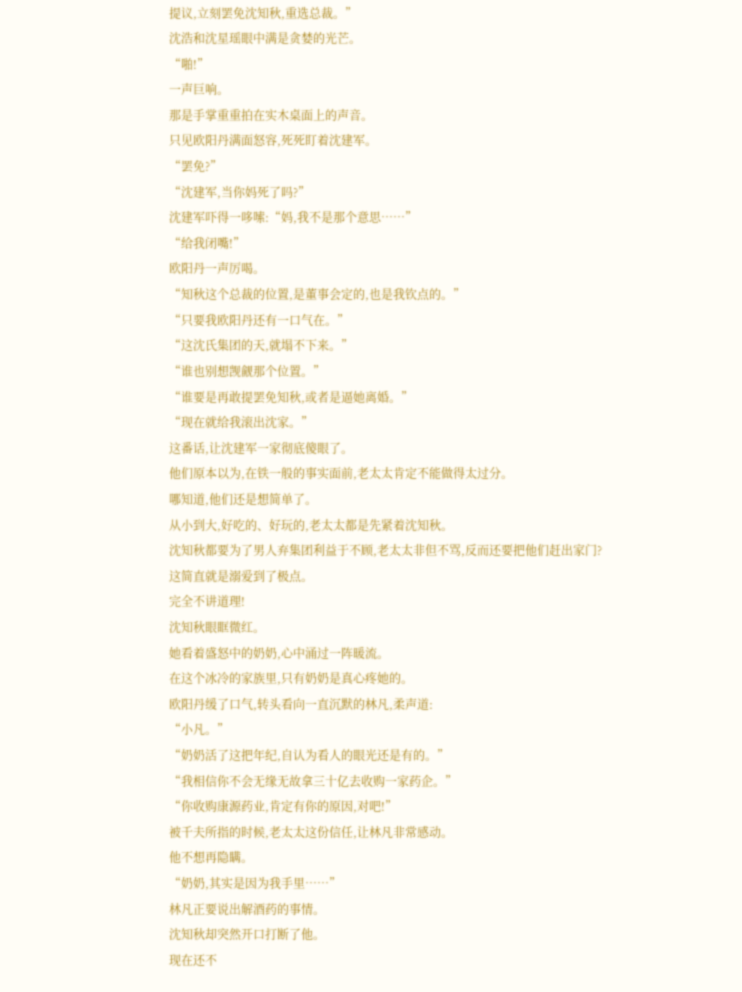提议,立刻罢免沈知秋,重选总裁。”
沈浩和沈星瑶眼中满是贪婪的光芒。
“啪!”
一声巨响。
那是手掌重重拍在实木桌面上的声音。
只见欧阳丹满面怒容,死死盯着沈建军。
“罢免?”
“沈建军,当你妈死了吗?”
沈建军吓得一哆嗦:“妈,我不是那个意思……”
“给我闭嘴!”
欧阳丹一声厉喝。
“知秋这个总裁的位置,是董事会定的,也是我钦点的。”
“只要我欧阳丹还有一口气在。”
“这沈氏集团的天,就塌不下来。”
“谁也别想觊觎那个位置。”
“谁要是再敢提罢免知秋,或者是逼她离婚。”
“现在就给我滚出沈家。”
这番话,让沈建军一家彻底傻眼了。
他们原本以为,在铁一般的事实面前,老太太肯定不能做得太过分。
哪知道,他们还是想简单了。
从小到大,好吃的、好玩的,老太太都是先紧着沈知秋。
沈知秋都要为了男人弃集团利益于不顾,老太太非但不骂,反而还要把他们赶出家门?
这简直就是溺爱到了极点。
完全不讲道理!
沈知秋眼眶微红。
她看着盛怒中的奶奶,心中涌过一阵暖流。
在这个冰冷的家族里,只有奶奶是真心疼她的。
欧阳丹缓了口气,转头看向一直沉默的林凡,柔声道:
“小凡。”
“奶奶活了这把年纪,自认为看人的眼光还是有的。”
“我相信你不会无缘无故拿三十亿去收购一家药企。”
“你收购康源药业,肯定有你的原因,对吧!”
被千夫所指的时候,老太太这份信任,让林凡非常感动。
他不想再隐瞒。
“奶奶,其实是因为我手里……”
林凡正要说出解酒药的事情。
沈知秋却突然开口打断了他。
现在还不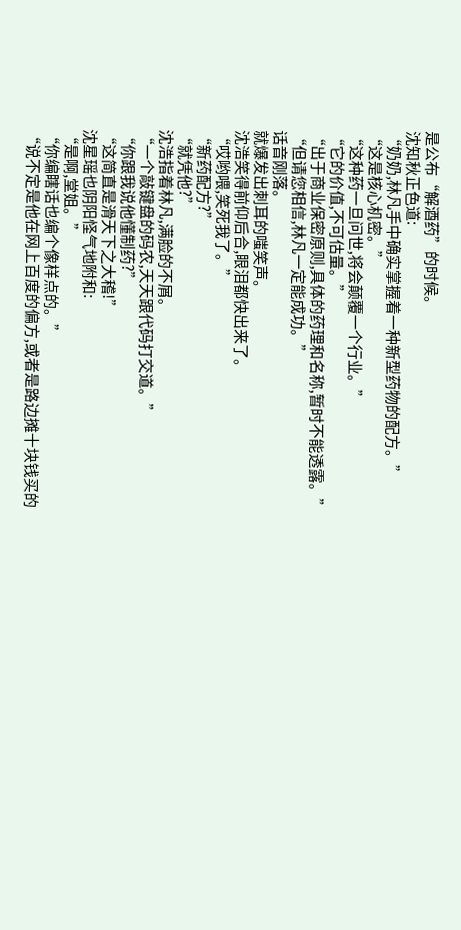是公布“解酒药”的时候。
沈知秋正色道:
“奶奶,林凡手中确实掌握着一种新型药物的配方。”
“这是核心机密。”
“这种药一旦问世,将会颠覆一个行业。”
“它的价值,不可估量。”
“出于商业保密原则,具体的药理和名称,暂时不能透露。”
“但请您相信,林凡一定能成功。”
话音刚落。
就爆发出刺耳的嗤笑声。
沈浩笑得前仰后合,眼泪都快出来了。
“哎哟喂,笑死我了。”
“新药配方?”
“就凭他?”
沈浩指着林凡,满脸的不屑。
“一个敲键盘的码农,天天跟代码打交道。”
“你跟我说他懂制药?”
“这简直是滑天下之大稽!”
沈星瑶也阴阳怪气地附和:
“是啊,堂姐。”
“你编瞎话也编个像样点的。”
“说不定是他在网上百度的偏方,或者是路边摊十块钱买的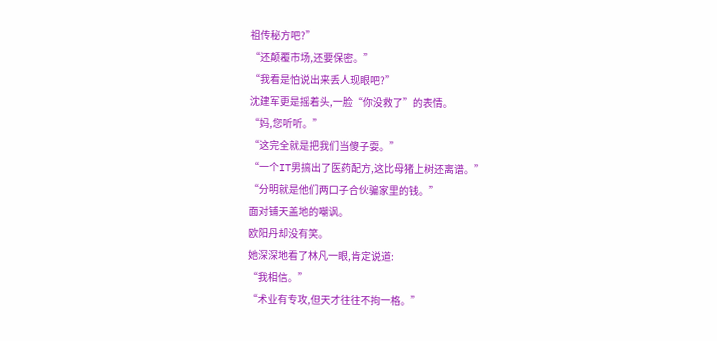祖传秘方吧?”
“还颠覆市场,还要保密。”
“我看是怕说出来丢人现眼吧?”
沈建军更是摇着头,一脸“你没救了”的表情。
“妈,您听听。”
“这完全就是把我们当傻子耍。”
“一个IT男搞出了医药配方,这比母猪上树还离谱。”
“分明就是他们两口子合伙骗家里的钱。”
面对铺天盖地的嘲讽。
欧阳丹却没有笑。
她深深地看了林凡一眼,肯定说道:
“我相信。”
“术业有专攻,但天才往往不拘一格。”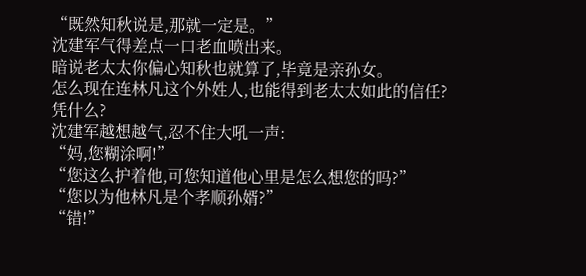“既然知秋说是,那就一定是。”
沈建军气得差点一口老血喷出来。
暗说老太太你偏心知秋也就算了,毕竟是亲孙女。
怎么现在连林凡这个外姓人,也能得到老太太如此的信任?
凭什么?
沈建军越想越气,忍不住大吼一声:
“妈,您糊涂啊!”
“您这么护着他,可您知道他心里是怎么想您的吗?”
“您以为他林凡是个孝顺孙婿?”
“错!”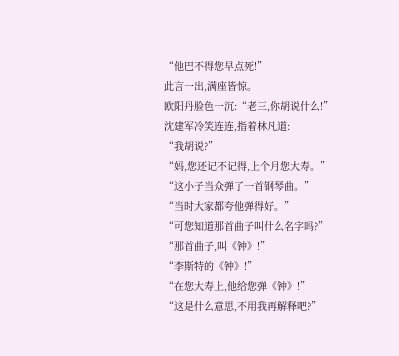“他巴不得您早点死!”
此言一出,满座皆惊。
欧阳丹脸色一沉:“老三,你胡说什么!”
沈建军冷笑连连,指着林凡道:
“我胡说?”
“妈,您还记不记得,上个月您大寿。”
“这小子当众弹了一首钢琴曲。”
“当时大家都夸他弹得好。”
“可您知道那首曲子叫什么名字吗?”
“那首曲子,叫《钟》!”
“李斯特的《钟》!”
“在您大寿上,他给您弹《钟》!”
“这是什么意思,不用我再解释吧?”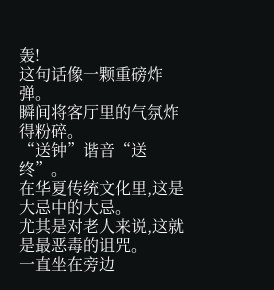轰!
这句话像一颗重磅炸弹。
瞬间将客厅里的气氛炸得粉碎。
“送钟”谐音“送终”。
在华夏传统文化里,这是大忌中的大忌。
尤其是对老人来说,这就是最恶毒的诅咒。
一直坐在旁边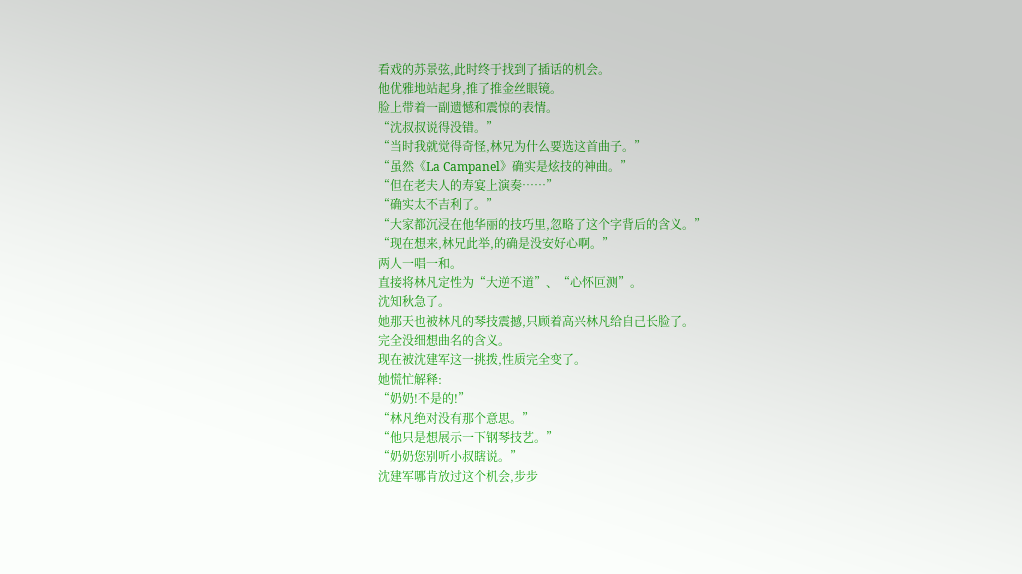看戏的苏景弦,此时终于找到了插话的机会。
他优雅地站起身,推了推金丝眼镜。
脸上带着一副遗憾和震惊的表情。
“沈叔叔说得没错。”
“当时我就觉得奇怪,林兄为什么要选这首曲子。”
“虽然《La Campanel》确实是炫技的神曲。”
“但在老夫人的寿宴上演奏……”
“确实太不吉利了。”
“大家都沉浸在他华丽的技巧里,忽略了这个字背后的含义。”
“现在想来,林兄此举,的确是没安好心啊。”
两人一唱一和。
直接将林凡定性为“大逆不道”、“心怀叵测”。
沈知秋急了。
她那天也被林凡的琴技震撼,只顾着高兴林凡给自己长脸了。
完全没细想曲名的含义。
现在被沈建军这一挑拨,性质完全变了。
她慌忙解释:
“奶奶!不是的!”
“林凡绝对没有那个意思。”
“他只是想展示一下钢琴技艺。”
“奶奶您别听小叔瞎说。”
沈建军哪肯放过这个机会,步步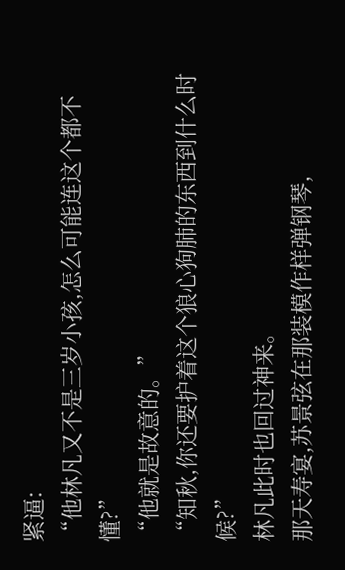紧逼:
“他林凡又不是三岁小孩,怎么可能连这个都不懂?”
“他就是故意的。”
“知秋,你还要护着这个狼心狗肺的东西到什么时候?”
林凡此时也回过神来。
那天寿宴,苏景弦在那装模作样弹钢琴,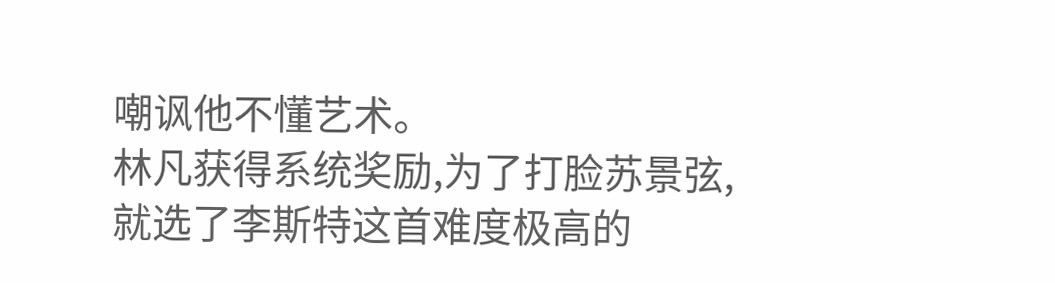嘲讽他不懂艺术。
林凡获得系统奖励,为了打脸苏景弦,就选了李斯特这首难度极高的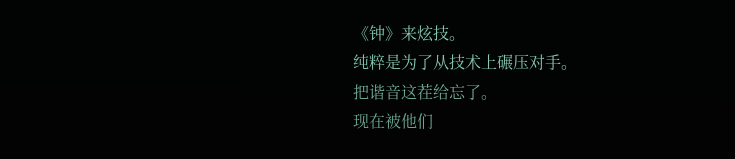《钟》来炫技。
纯粹是为了从技术上碾压对手。
把谐音这茬给忘了。
现在被他们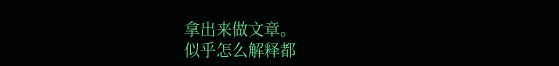拿出来做文章。
似乎怎么解释都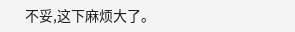不妥,这下麻烦大了。